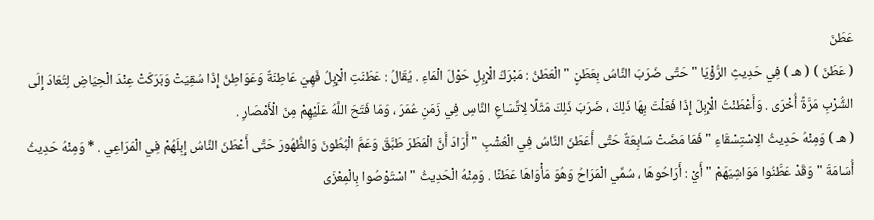عَطَنَ
( عَطَنَ ) ( هـ ) فِي حَدِيثِ الرُّؤْيَا " حَتَّى ضَرَبَ النَّاسُ بِعَطَنٍ " الْعَطَنُ : مَبْرَكُ الْإِبِلِ حَوْلَ الْمَاءِ . يُقَالُ : عَطَنَتِ الْإِبِلُ فَهِيَ عَاطِنَةٌ وَعَوَاطِنُ إِذَا سُقِيَتْ وَبَرَكَتْ عِنْدَ الْحِيَاضِ لِتُعَادَ إِلَى الشُّرْبِ مَرَّةً أُخْرَى . وَأَعْطَنْتُ الْإِبِلَ إِذَا فَعَلْتَ بِهَا ذَلِكَ ، ضَرَبَ ذَلِكَ مَثَلًا لِاتِّسَاعِ النَّاسِ فِي زَمَنِ عُمَرَ ، وَمَا فَتَحَ اللَّهُ عَلَيْهِمْ مِنَ الْأَمْصَارِ .
( هـ ) وَمِنْهُ حَدِيثُ الِاسْتِسْقَاءِ " فَمَا مَضَتْ سَابِعَةٌ حَتَّى أَعَطَنَ النَّاسُ فِي الْعُشْبِ " أَرَادَ أَنَّ الْمَطَرَ طَبَّقَ وَعَمَّ الْبُطُونَ وَالظُّهُورَ حَتَّى أَعْطَنَ النَّاسُ إِبِلَهُمْ فِي الْمَرَاعِي . * وَمِنْهُ حَدِيثُ أُسَامَةَ " وَقَدْ عَطَّنُوا مَوَاشِيَهَمْ " أَيْ : أَرَاحُوهَا ، سُمِّي الْمَرَاحُ وَهُوَ مَأْوَاهَا عَطَنًا . وَمِنْهُ الْحَدِيثُ " اسْتَوْصُوا بِالْمِعْزَى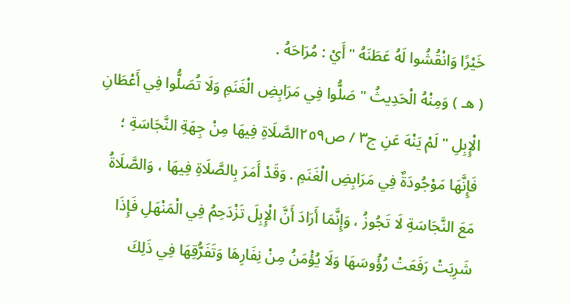خَيْرًا وَانْقُشُوا لَهُ عَطَنَهُ " أَيْ : مُرَاحَهُ .
( هـ ) وَمِنْهُ الْحَدِيثُ " صَلُّوا فِي مَرَابِضِ الْغَنَمِ وَلَا تُصَلُّوا فِي أَعْطَانِ الْإِبِلِ " لَمْ يَنْهَ عَنِ ج٣ / ص٢٥٩الصَّلَاةِ فِيهَا مِنْ جِهَةِ النَّجَاسَةِ ؛ فَإِنَّهَا مَوْجُودَةٌ فِي مَرَابِضِ الْغَنَمِ . وَقَدْ أَمَرَ بِالصَّلَاةِ فِيهَا ، وَالصَّلَاةُ مَعَ النَّجَاسَةِ لَا تَجُوزُ ، وَإِنَّمَا أَرَادَ أَنَّ الْإِبِلَ تَزْدَحِمُ فِي الْمَنْهَلِ فَإِذَا شَرِبَتْ رَفَعَتْ رُؤُوسَهَا وَلَا يُؤْمَنُ مِنْ نِفَارِهَا وَتَفَرُّقِهَا فِي ذَلِكَ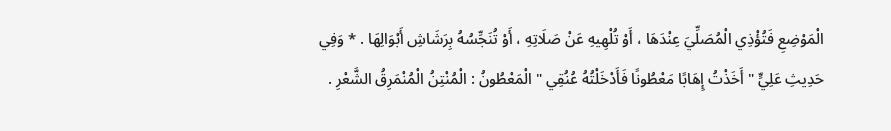الْمَوْضِعِ فَتُؤْذِي الْمُصَلِّيَ عِنْدَهَا ، أَوْ تُلْهِيهِ عَنْ صَلَاتِهِ ، أَوْ تُنَجِّسُهُ بِرَشَاشِ أَبْوَالِهَا . * وَفِي حَدِيثِ عَلِيٍّ " أَخَذْتُ إِهَابًا مَعْطُونًا فَأَدْخَلْتُهُ عُنُقِي " الْمَعْطُونُ : الْمُنْتِنُ الْمُنْمَرِقُ الشَّعْرِ .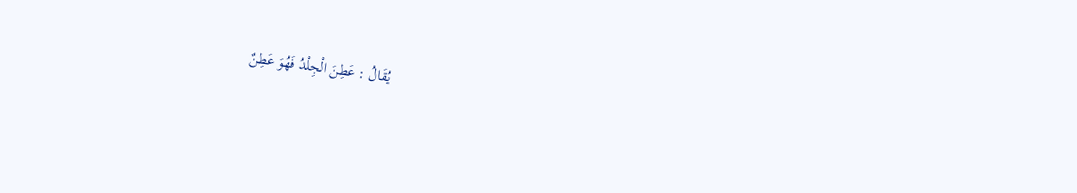يُقَالُ : عَطِنَ الْجِلْدُ فَهُوَ عَطِنٌ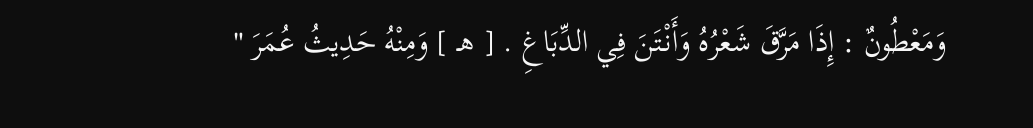وَمَعْطُونٌ : إِذَا مَرَّقَ شَعْرُهُ وَأَنْتَنَ فِي الدِّبَاغِ . [ هـ ] وَمِنْهُ حَدِيثُ عُمَرَ "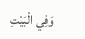وَفِي الْبَيْتِ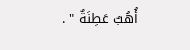أُهُبٌ عَطِنَةٌ " .